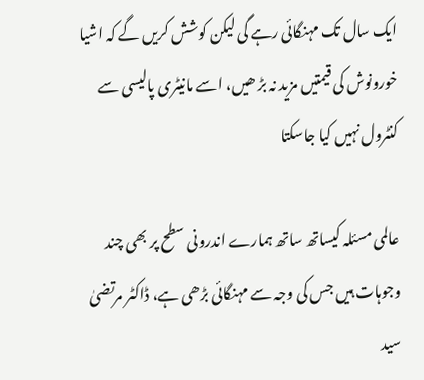ایک سال تک مہنگائی رہے گی لیکن کوشش کریں گے کہ اشیا خورونوش کی قیمتیں مزید نہ بڑ ھیں، اسے مانیٹری پالیسی سے کنٹرول نہیں کیا جاسکتا

عالمی مسئلہ کیساتھ ساتھ ہمارے اندرونی سطح پر بھی چند وجوہات ہیں جس کی وجہ سے مہنگائی بڑھی ہے، ڈاکٹر مرتضیٰ سید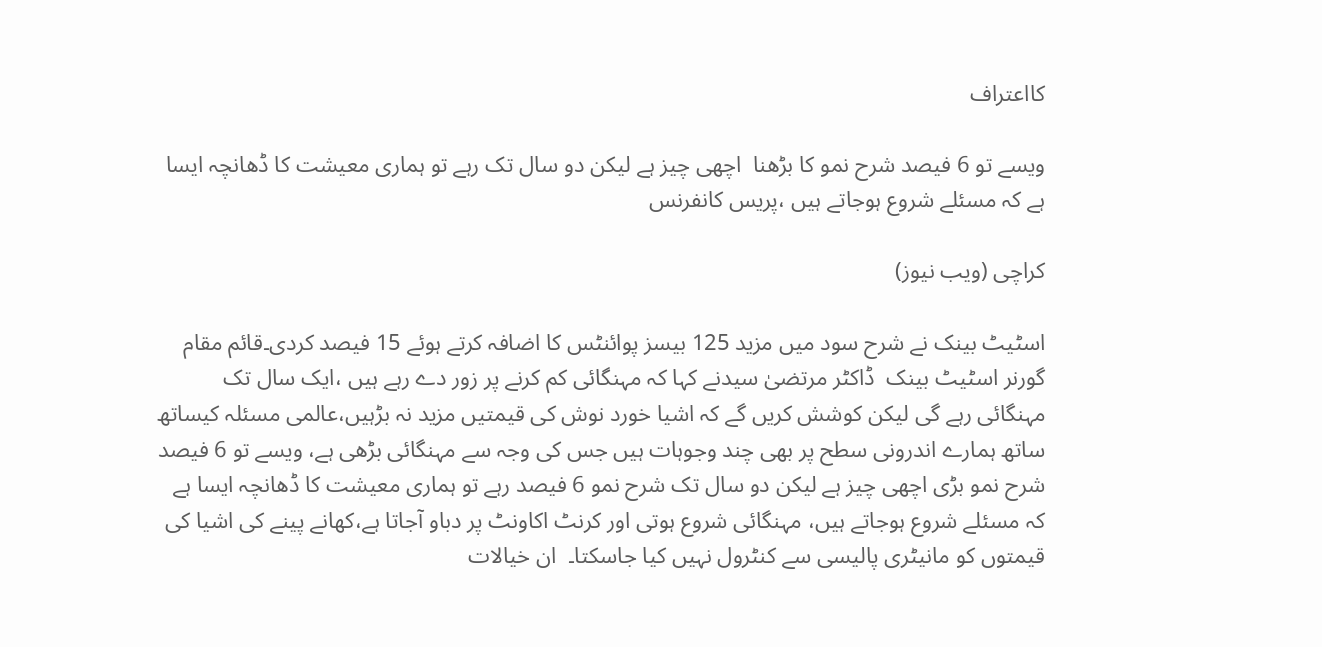کااعتراف

ویسے تو 6 فیصد شرح نمو کا بڑھنا  اچھی چیز ہے لیکن دو سال تک رہے تو ہماری معیشت کا ڈھانچہ ایسا ہے کہ مسئلے شروع ہوجاتے ہیں ،پریس کانفرنس

کراچی (ویب نیوز)

اسٹیٹ بینک نے شرح سود میں مزید 125 بیسز پوائنٹس کا اضافہ کرتے ہوئے 15 فیصد کردی۔قائم مقام گورنر اسٹیٹ بینک  ڈاکٹر مرتضیٰ سیدنے کہا کہ مہنگائی کم کرنے پر زور دے رہے ہیں ،ایک سال تک مہنگائی رہے گی لیکن کوشش کریں گے کہ اشیا خورد نوش کی قیمتیں مزید نہ بڑہیں،عالمی مسئلہ کیساتھ ساتھ ہمارے اندرونی سطح پر بھی چند وجوہات ہیں جس کی وجہ سے مہنگائی بڑھی ہے، ویسے تو 6 فیصد شرح نمو بڑی اچھی چیز ہے لیکن دو سال تک شرح نمو 6 فیصد رہے تو ہماری معیشت کا ڈھانچہ ایسا ہے کہ مسئلے شروع ہوجاتے ہیں، مہنگائی شروع ہوتی اور کرنٹ اکاونٹ پر دباو آجاتا ہے،کھانے پینے کی اشیا کی قیمتوں کو مانیٹری پالیسی سے کنٹرول نہیں کیا جاسکتا۔  ان خیالات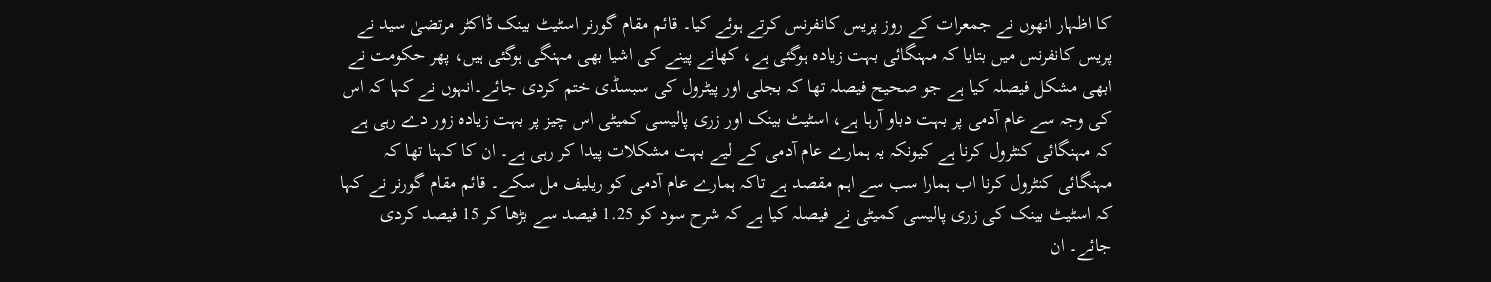کا اظہار انھوں نے جمعرات کے روز پریس کانفرنس کرتے ہوئے کیا۔ قائم مقام گورنر اسٹیٹ بینک ڈاکٹر مرتضیٰ سید نے پریس کانفرنس میں بتایا کہ مہنگائی بہت زیادہ ہوگئی ہے، کھانے پینے کی اشیا بھی مہنگی ہوگئی ہیں، پھر حکومت نے ابھی مشکل فیصلہ کیا ہے جو صحیح فیصلہ تھا کہ بجلی اور پیٹرول کی سبسڈی ختم کردی جائے۔انہوں نے کہا کہ اس کی وجہ سے عام آدمی پر بہت دباو آرہا ہے، اسٹیٹ بینک اور زری پالیسی کمیٹی اس چیز پر بہت زیادہ زور دے رہی ہے کہ مہنگائی کنٹرول کرنا ہے کیونکہ یہ ہمارے عام آدمی کے لیے بہت مشکلات پیدا کر رہی ہے۔ ان کا کہنا تھا کہ مہنگائی کنٹرول کرنا اب ہمارا سب سے اہم مقصد ہے تاکہ ہمارے عام آدمی کو ریلیف مل سکے۔ قائم مقام گورنر نے کہا کہ اسٹیٹ بینک کی زری پالیسی کمیٹی نے فیصلہ کیا ہے کہ شرح سود کو 1.25 فیصد سے بڑھا کر 15 فیصد کردی جائے۔ ان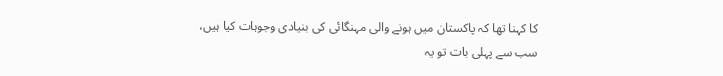کا کہنا تھا کہ پاکستان میں ہونے والی مہنگائی کی بنیادی وجوہات کیا ہیں، سب سے پہلی بات تو یہ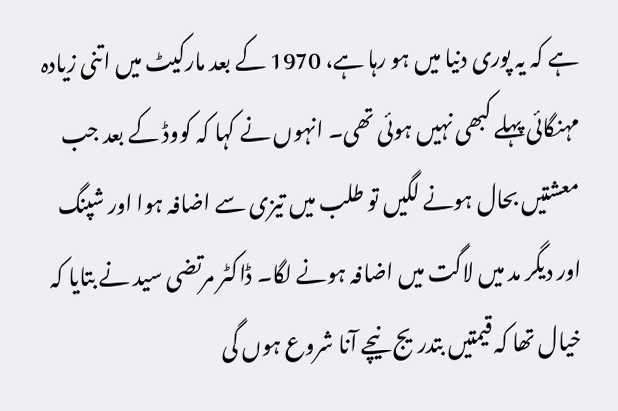ہے کہ یہ پوری دنیا میں ہو رہا ہے، 1970 کے بعد مارکیٹ میں اتنی زیادہ مہنگائی پہلے کبھی نہیں ہوئی تھی۔ انہوں نے کہا کہ کووڈ کے بعد جب معشتیں بحال ہونے لگیں تو طلب میں تیزی سے اضافہ ہوا اور شپنگ اور دیگر مد میں لاگت میں اضافہ ہونے لگا۔ ڈاکٹر مرتضی سید نے بتایا کہ خیال تھا کہ قیمتیں بتدریج نیچے آنا شروع ہوں گی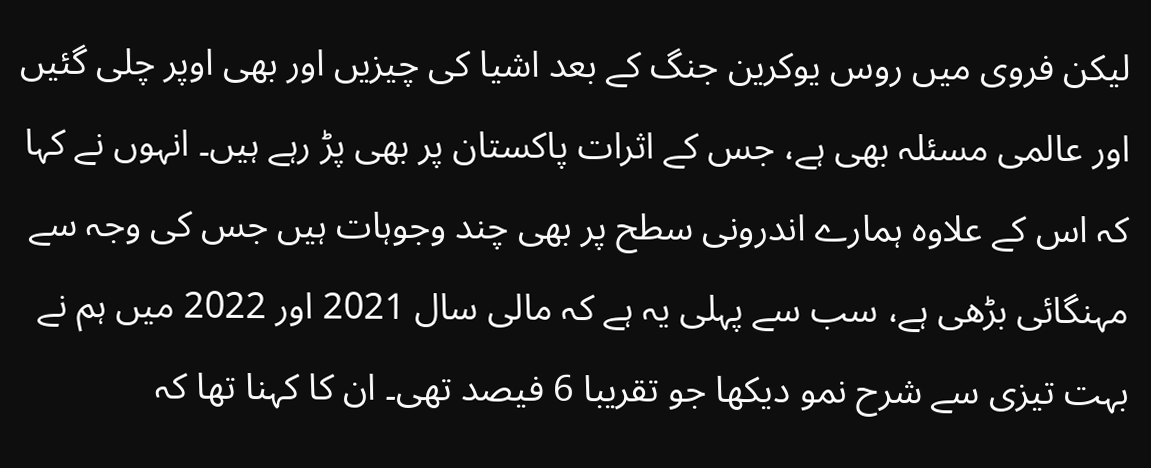لیکن فروی میں روس یوکرین جنگ کے بعد اشیا کی چیزیں اور بھی اوپر چلی گئیں اور عالمی مسئلہ بھی ہے، جس کے اثرات پاکستان پر بھی پڑ رہے ہیں۔ انہوں نے کہا کہ اس کے علاوہ ہمارے اندرونی سطح پر بھی چند وجوہات ہیں جس کی وجہ سے مہنگائی بڑھی ہے، سب سے پہلی یہ ہے کہ مالی سال 2021 اور 2022 میں ہم نے بہت تیزی سے شرح نمو دیکھا جو تقریبا 6 فیصد تھی۔ ان کا کہنا تھا کہ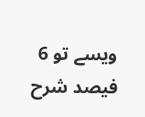ویسے تو 6 فیصد شرح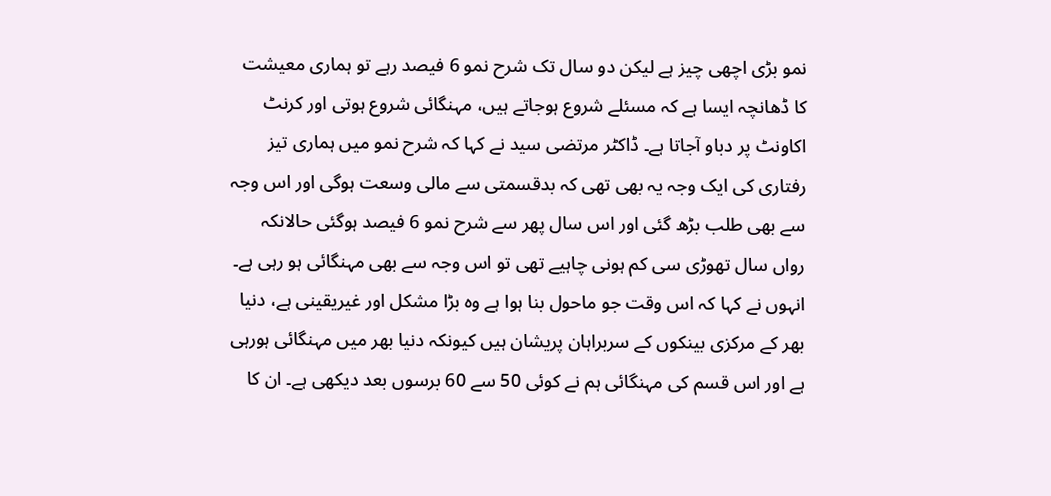نمو بڑی اچھی چیز ہے لیکن دو سال تک شرح نمو 6 فیصد رہے تو ہماری معیشت کا ڈھانچہ ایسا ہے کہ مسئلے شروع ہوجاتے ہیں، مہنگائی شروع ہوتی اور کرنٹ اکاونٹ پر دباو آجاتا ہے۔ ڈاکٹر مرتضی سید نے کہا کہ شرح نمو میں ہماری تیز رفتاری کی ایک وجہ یہ بھی تھی کہ بدقسمتی سے مالی وسعت ہوگی اور اس وجہ سے بھی طلب بڑھ گئی اور اس سال پھر سے شرح نمو 6 فیصد ہوگئی حالانکہ رواں سال تھوڑی سی کم ہونی چاہیے تھی تو اس وجہ سے بھی مہنگائی ہو رہی ہے۔ انہوں نے کہا کہ اس وقت جو ماحول بنا ہوا ہے وہ بڑا مشکل اور غیریقینی ہے، دنیا بھر کے مرکزی بینکوں کے سربراہان پریشان ہیں کیونکہ دنیا بھر میں مہنگائی ہورہی ہے اور اس قسم کی مہنگائی ہم نے کوئی 50 سے 60 برسوں بعد دیکھی ہے۔ ان کا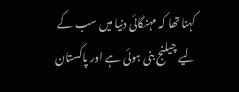کہنا تھا کہ مہنگائی دنیا میں سب کے لیے چیلنج بنی ہوئی ہے اور پاکستان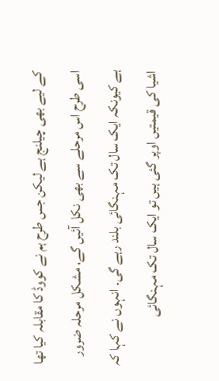کے لیے بھی چیلنج ہے لیکن جس طرح ہم نے کووڈ کا مقابلہ کیا تھا اسی طرح اس مرحلے سے بھی نکل آئیں گے، مشکل مرحلہ ضرور ہے کیونکہ ایک سال تک مہنگائی بلند رہے گی۔ انہوں نے کہا کہ اشیا کی قیمتیں اوپر گئی ہیں تو ایک سال تک مہنگائی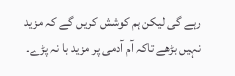رہے گی لیکن ہم کوشش کریں گے کہ مزید نہیں بڑھے تاکہ آم آدمی پر مزید با نہ پڑے۔